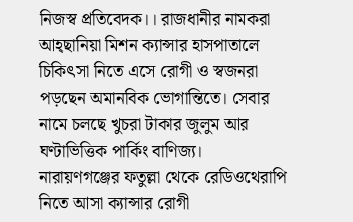নিজস্ব প্রতিবেদক।। রাজধানীর নামকরা আহ্ছানিয়া মিশন ক্যান্সার হাসপাতালে চিকিৎসা নিতে এসে রোগী ও স্বজনরা পড়ছেন অমানবিক ভোগান্তিতে। সেবার নামে চলছে খুচরা টাকার জুলুম আর ঘণ্টাভিত্তিক পার্কিং বাণিজ্য।
নারায়ণগঞ্জের ফতুল্লা থেকে রেডিওথেরাপি নিতে আসা ক্যান্সার রোগী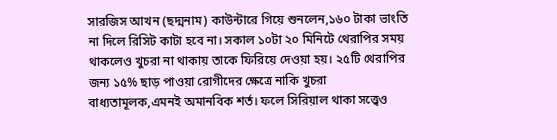সারজিস আখন (ছদ্মনাম) কাউন্টারে গিয়ে শুনলেন,১৬০ টাকা ভাংতি না দিলে রিসিট কাটা হবে না। সকাল ১০টা ২০ মিনিটে থেরাপির সময় থাকলেও খুচরা না থাকায় তাকে ফিরিয়ে দেওয়া হয়। ২৫টি থেরাপির জন্য ১৫% ছাড় পাওয়া রোগীদের ক্ষেত্রে নাকি খুচরা বাধ্যতামূলক,এমনই অমানবিক শর্ত। ফলে সিরিয়াল থাকা সত্ত্বেও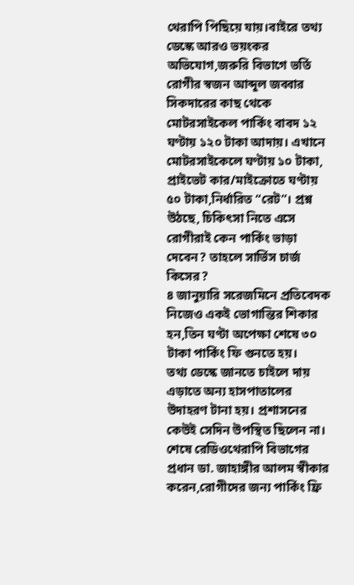থেরাপি পিছিয়ে যায়।বাইরে তথ্য ডেস্কে আরও ভয়ংকর অভিযোগ,জরুরি বিভাগে ভর্তি রোগীর স্বজন আব্দুল জব্বার সিকদারের কাছ থেকে মোটরসাইকেল পার্কিং বাবদ ১২ ঘণ্টায় ১২০ টাকা আদায়। এখানে মোটরসাইকেলে ঘণ্টায় ১০ টাকা, প্রাইভেট কার/মাইক্রোতে ঘণ্টায় ৫০ টাকা,নির্ধারিত “রেট”। প্রশ্ন উঠছে, চিকিৎসা নিতে এসে রোগীরাই কেন পার্কিং ভাড়া দেবেন? তাহলে সার্ভিস চার্জ কিসের?
৪ জানুয়ারি সরেজমিনে প্রতিবেদক নিজেও একই ভোগান্তির শিকার হন,তিন ঘণ্টা অপেক্ষা শেষে ৩০ টাকা পার্কিং ফি গুনতে হয়।
তথ্য ডেস্কে জানতে চাইলে দায় এড়াতে অন্য হাসপাতালের উদাহরণ টানা হয়। প্রশাসনের কেউই সেদিন উপস্থিত ছিলেন না। শেষে রেডিওথেরাপি বিভাগের প্রধান ডা. জাহাঙ্গীর আলম স্বীকার করেন,রোগীদের জন্য পার্কিং ফ্রি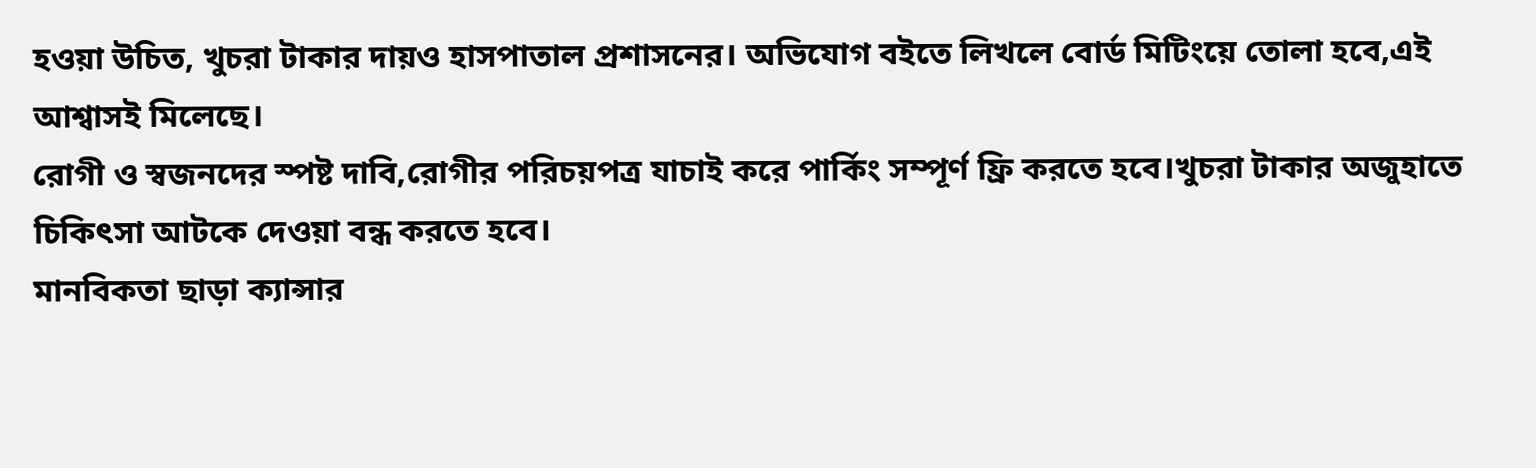হওয়া উচিত, খুচরা টাকার দায়ও হাসপাতাল প্রশাসনের। অভিযোগ বইতে লিখলে বোর্ড মিটিংয়ে তোলা হবে,এই আশ্বাসই মিলেছে।
রোগী ও স্বজনদের স্পষ্ট দাবি,রোগীর পরিচয়পত্র যাচাই করে পার্কিং সম্পূর্ণ ফ্রি করতে হবে।খুচরা টাকার অজুহাতে চিকিৎসা আটকে দেওয়া বন্ধ করতে হবে।
মানবিকতা ছাড়া ক্যান্সার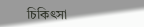চিকিৎসা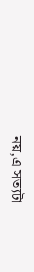নয়,এ সত্যটা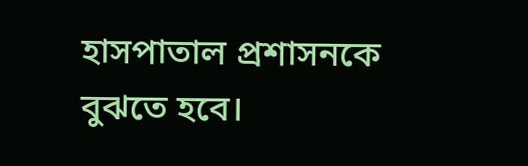হাসপাতাল প্রশাসনকে বুঝতে হবে।